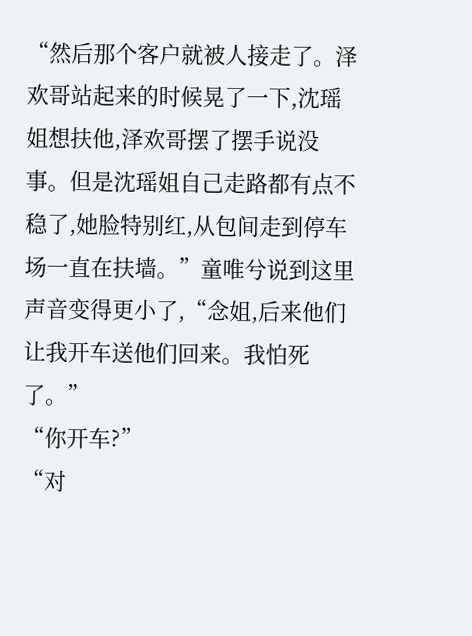“然后那个客户就被人接走了。泽欢哥站起来的时候晃了一下,沈瑶姐想扶他,泽欢哥摆了摆手说没事。但是沈瑶姐自己走路都有点不稳了,她脸特别红,从包间走到停车场一直在扶墙。”童唯兮说到这里声音变得更小了,“念姐,后来他们让我开车送他们回来。我怕死了。”
“你开车?”
“对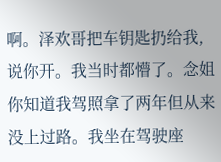啊。泽欢哥把车钥匙扔给我,说你开。我当时都懵了。念姐你知道我驾照拿了两年但从来没上过路。我坐在驾驶座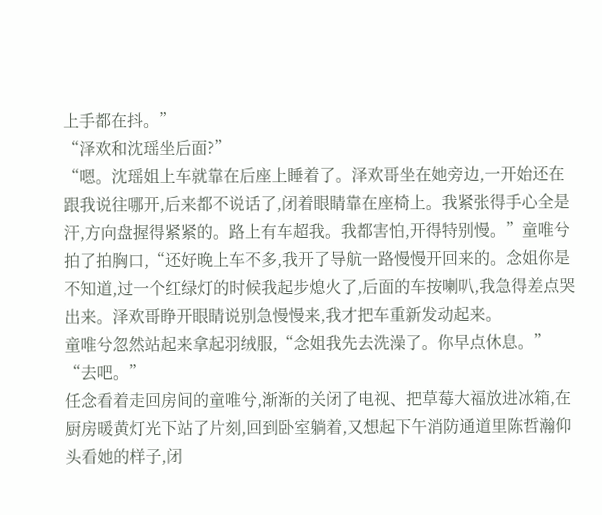上手都在抖。”
“泽欢和沈瑶坐后面?”
“嗯。沈瑶姐上车就靠在后座上睡着了。泽欢哥坐在她旁边,一开始还在跟我说往哪开,后来都不说话了,闭着眼睛靠在座椅上。我紧张得手心全是汗,方向盘握得紧紧的。路上有车超我。我都害怕,开得特别慢。”童唯兮拍了拍胸口,“还好晚上车不多,我开了导航一路慢慢开回来的。念姐你是不知道,过一个红绿灯的时候我起步熄火了,后面的车按喇叭,我急得差点哭出来。泽欢哥睁开眼睛说别急慢慢来,我才把车重新发动起来。
童唯兮忽然站起来拿起羽绒服,“念姐我先去洗澡了。你早点休息。”
“去吧。”
任念看着走回房间的童唯兮,渐渐的关闭了电视、把草莓大福放进冰箱,在厨房暖黄灯光下站了片刻,回到卧室躺着,又想起下午消防通道里陈哲瀚仰头看她的样子,闭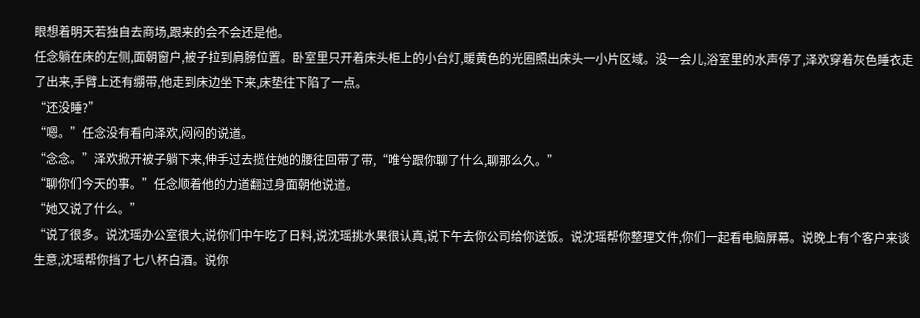眼想着明天若独自去商场,跟来的会不会还是他。
任念躺在床的左侧,面朝窗户,被子拉到肩膀位置。卧室里只开着床头柜上的小台灯,暖黄色的光圈照出床头一小片区域。没一会儿,浴室里的水声停了,泽欢穿着灰色睡衣走了出来,手臂上还有绷带,他走到床边坐下来,床垫往下陷了一点。
“还没睡?”
“嗯。”任念没有看向泽欢,闷闷的说道。
“念念。”泽欢掀开被子躺下来,伸手过去揽住她的腰往回带了带,“唯兮跟你聊了什么,聊那么久。”
“聊你们今天的事。”任念顺着他的力道翻过身面朝他说道。
“她又说了什么。”
“说了很多。说沈瑶办公室很大,说你们中午吃了日料,说沈瑶挑水果很认真,说下午去你公司给你送饭。说沈瑶帮你整理文件,你们一起看电脑屏幕。说晚上有个客户来谈生意,沈瑶帮你挡了七八杯白酒。说你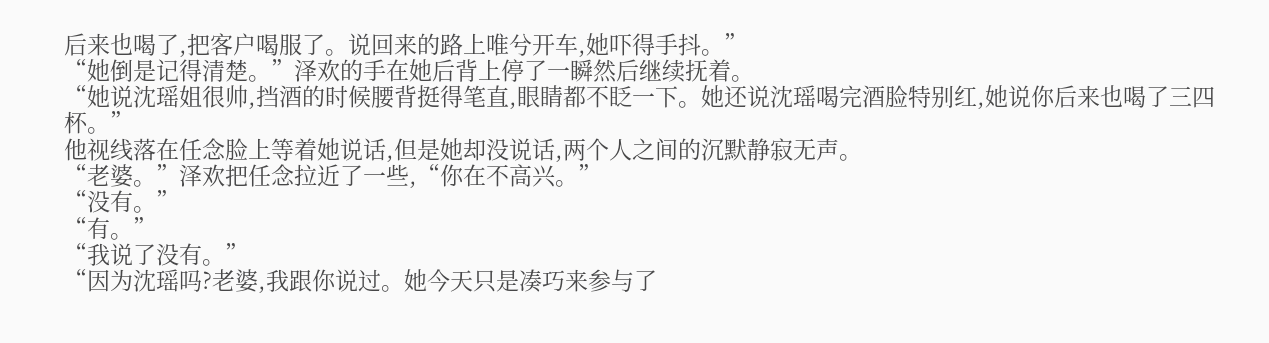后来也喝了,把客户喝服了。说回来的路上唯兮开车,她吓得手抖。”
“她倒是记得清楚。”泽欢的手在她后背上停了一瞬然后继续抚着。
“她说沈瑶姐很帅,挡酒的时候腰背挺得笔直,眼睛都不眨一下。她还说沈瑶喝完酒脸特别红,她说你后来也喝了三四杯。”
他视线落在任念脸上等着她说话,但是她却没说话,两个人之间的沉默静寂无声。
“老婆。”泽欢把任念拉近了一些,“你在不高兴。”
“没有。”
“有。”
“我说了没有。”
“因为沈瑶吗?老婆,我跟你说过。她今天只是凑巧来参与了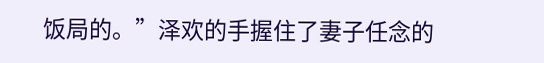饭局的。”泽欢的手握住了妻子任念的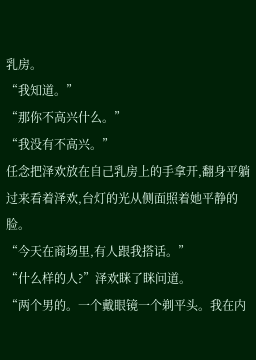乳房。
“我知道。”
“那你不高兴什么。”
“我没有不高兴。”
任念把泽欢放在自己乳房上的手拿开,翻身平躺过来看着泽欢,台灯的光从侧面照着她平静的脸。
“今天在商场里,有人跟我搭话。”
“什么样的人?”泽欢眯了眯问道。
“两个男的。一个戴眼镜一个剃平头。我在内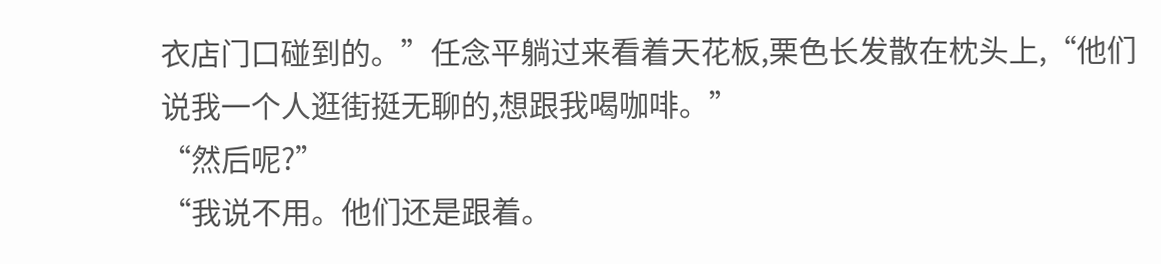衣店门口碰到的。”任念平躺过来看着天花板,栗色长发散在枕头上,“他们说我一个人逛街挺无聊的,想跟我喝咖啡。”
“然后呢?”
“我说不用。他们还是跟着。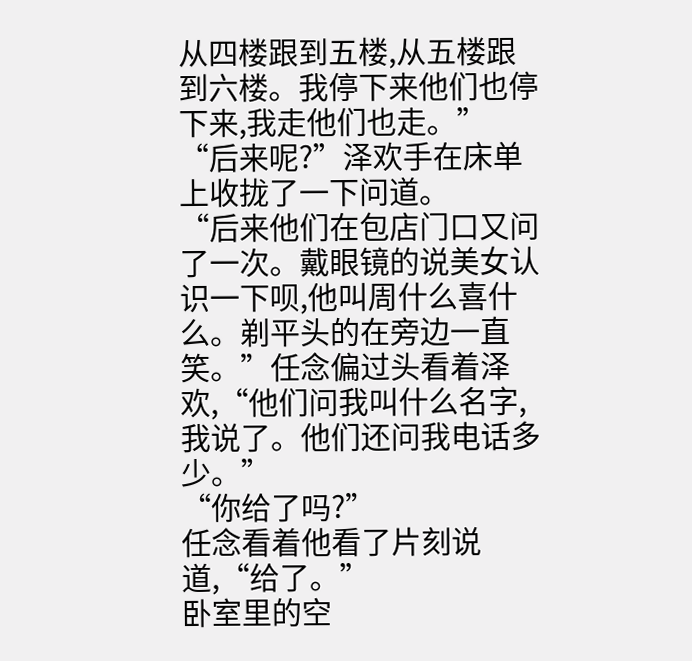从四楼跟到五楼,从五楼跟到六楼。我停下来他们也停下来,我走他们也走。”
“后来呢?”泽欢手在床单上收拢了一下问道。
“后来他们在包店门口又问了一次。戴眼镜的说美女认识一下呗,他叫周什么喜什么。剃平头的在旁边一直笑。”任念偏过头看着泽欢,“他们问我叫什么名字,我说了。他们还问我电话多少。”
“你给了吗?”
任念看着他看了片刻说道,“给了。”
卧室里的空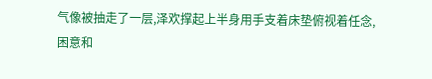气像被抽走了一层,泽欢撑起上半身用手支着床垫俯视着任念,困意和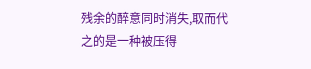残余的醉意同时消失,取而代之的是一种被压得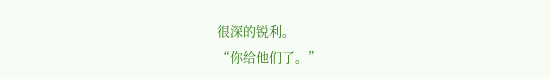很深的锐利。
“你给他们了。”